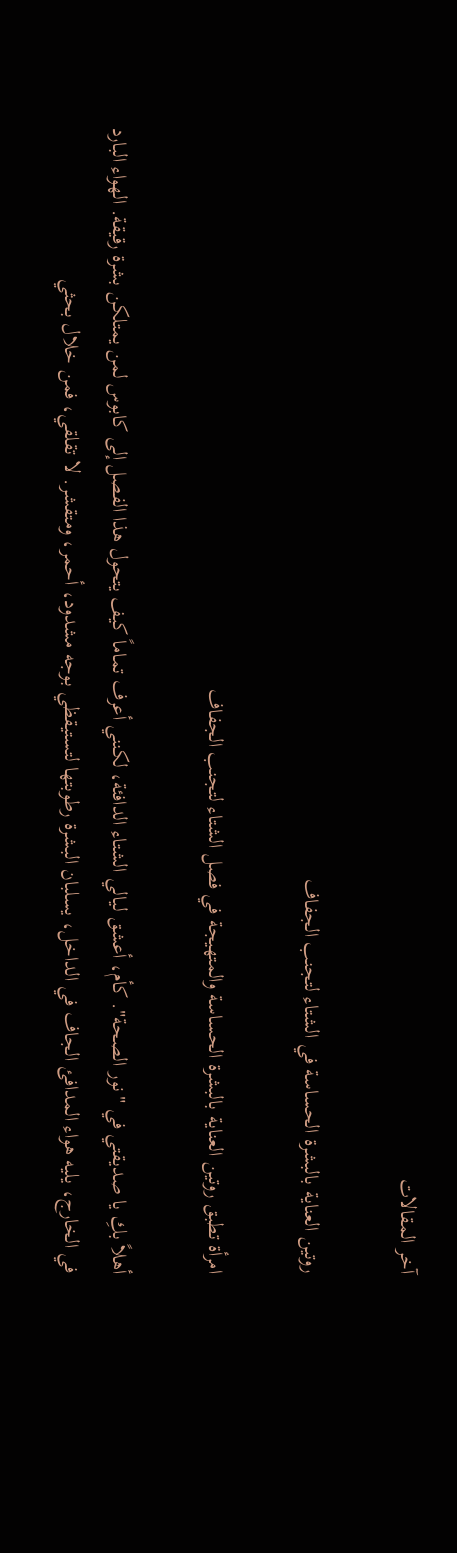آخر المقالات

روتين العناية بالبشرة الحساسة في الشتاء لتجنب الجفاف

امرأة تطبق روتين العناية بالبشرة الحساسة والمتهيجة في فصل الشتاء لتجنب الجفاف

أهلاً بكِ يا صديقتي في "نور الصحة". كأم، أعشق ليالي الشتاء الدافئة، لكنني أعرف تماماً كيف يتحول هذا الفصل إلى كابوس لمن يمتلكن بشرة رقيقة. الهواء البارد في الخارج، يليه هواء المدافئ الجاف في الداخل، يسلبان البشرة رطوبتها لتستيقظي بوجه مشدود، أحمر، ومتقشر. لا تقلقي، فمن خلال بحثي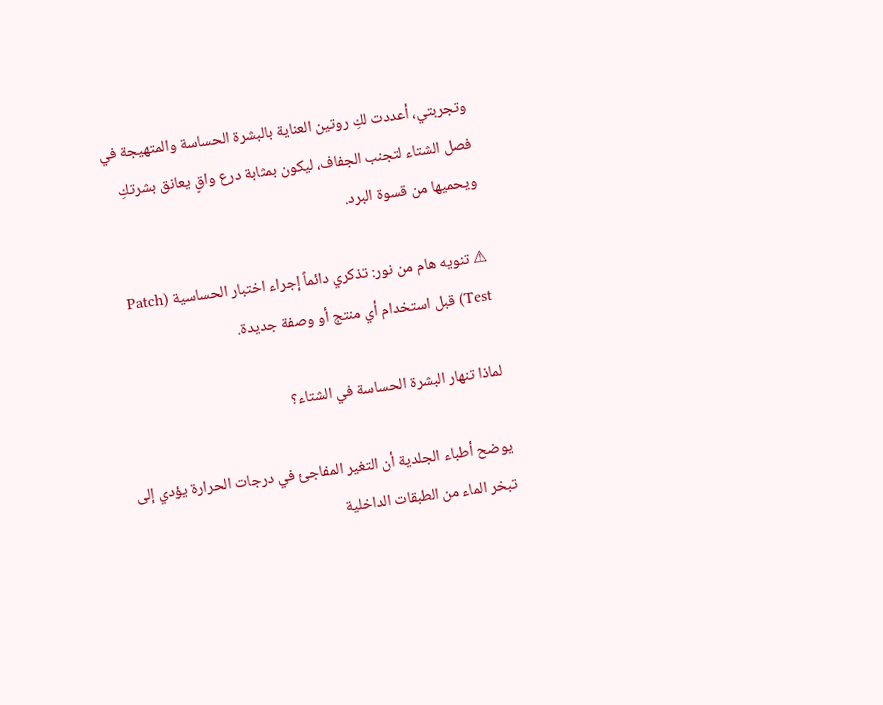وتجربتي، أعددت لكِ روتين العناية بالبشرة الحساسة والمتهيجة في فصل الشتاء لتجنب الجفاف، ليكون بمثابة درع واقٍ يعانق بشرتكِ ويحميها من قسوة البرد.

⚠ تنويه هام من نور: تذكري دائماً إجراء اختبار الحساسية (Patch Test) قبل استخدام أي منتج أو وصفة جديدة.

لماذا تنهار البشرة الحساسة في الشتاء؟

يوضح أطباء الجلدية أن التغير المفاجئ في درجات الحرارة يؤدي إلى تبخر الماء من الطبقات الداخلية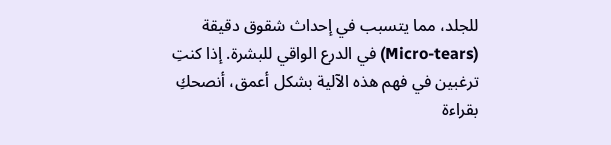للجلد، مما يتسبب في إحداث شقوق دقيقة (Micro-tears) في الدرع الواقي للبشرة. إذا كنتِ ترغبين في فهم هذه الآلية بشكل أعمق، أنصحكِ بقراءة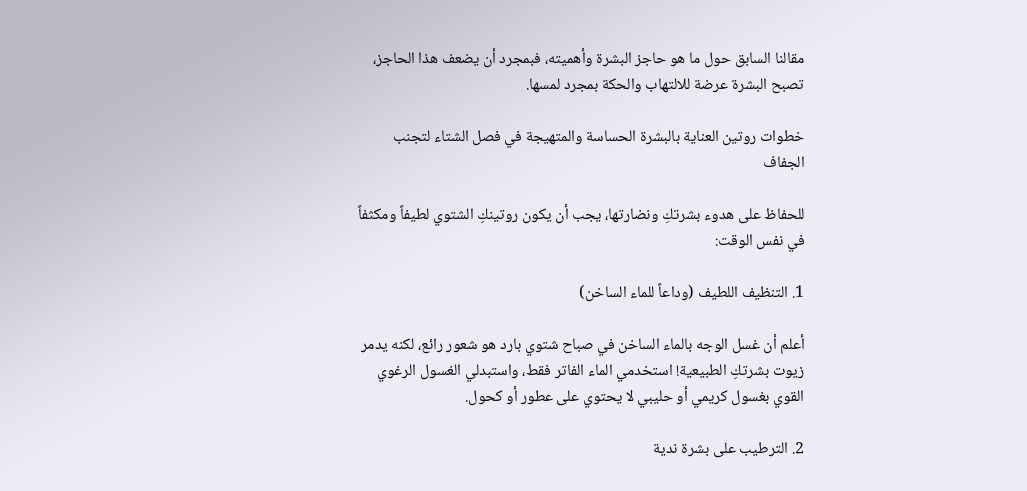مقالنا السابق حول ما هو حاجز البشرة وأهميته، فبمجرد أن يضعف هذا الحاجز، تصبح البشرة عرضة للالتهاب والحكة بمجرد لمسها.

خطوات روتين العناية بالبشرة الحساسة والمتهيجة في فصل الشتاء لتجنب الجفاف

للحفاظ على هدوء بشرتكِ ونضارتها، يجب أن يكون روتينكِ الشتوي لطيفاً ومكثفاً في نفس الوقت:

1. التنظيف اللطيف (وداعاً للماء الساخن)

أعلم أن غسل الوجه بالماء الساخن في صباح شتوي بارد هو شعور رائع، لكنه يدمر زيوت بشرتكِ الطبيعية! استخدمي الماء الفاتر فقط، واستبدلي الغسول الرغوي القوي بغسول كريمي أو حليبي لا يحتوي على عطور أو كحول.

2. الترطيب على بشرة ندية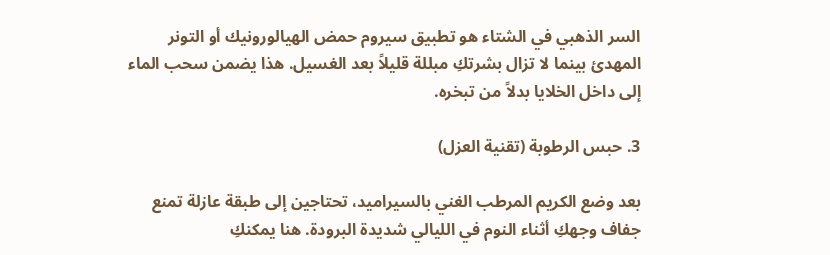السر الذهبي في الشتاء هو تطبيق سيروم حمض الهيالورونيك أو التونر المهدئ بينما لا تزال بشرتكِ مبللة قليلاً بعد الغسيل. هذا يضمن سحب الماء إلى داخل الخلايا بدلاً من تبخره.

3. حبس الرطوبة (تقنية العزل)

بعد وضع الكريم المرطب الغني بالسيراميد، تحتاجين إلى طبقة عازلة تمنع جفاف وجهكِ أثناء النوم في الليالي شديدة البرودة. هنا يمكنكِ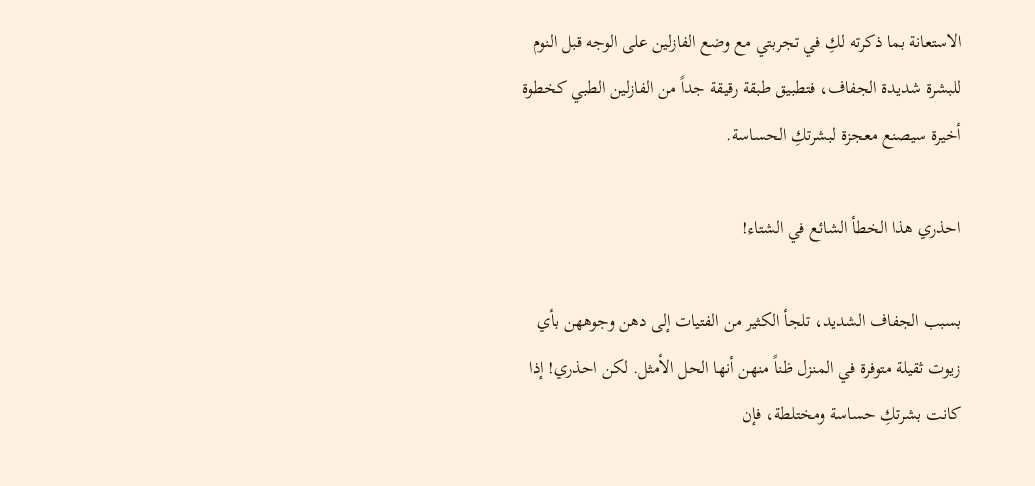الاستعانة بما ذكرته لكِ في تجربتي مع وضع الفازلين على الوجه قبل النوم للبشرة شديدة الجفاف، فتطبيق طبقة رقيقة جداً من الفازلين الطبي كخطوة أخيرة سيصنع معجزة لبشرتكِ الحساسة.

احذري هذا الخطأ الشائع في الشتاء!

بسبب الجفاف الشديد، تلجأ الكثير من الفتيات إلى دهن وجوههن بأي زيوت ثقيلة متوفرة في المنزل ظناً منهن أنها الحل الأمثل. لكن احذري! إذا كانت بشرتكِ حساسة ومختلطة، فإن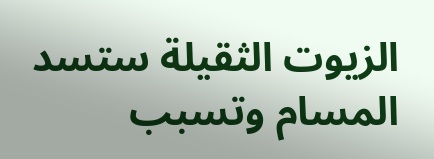الزيوت الثقيلة ستسد المسام وتسبب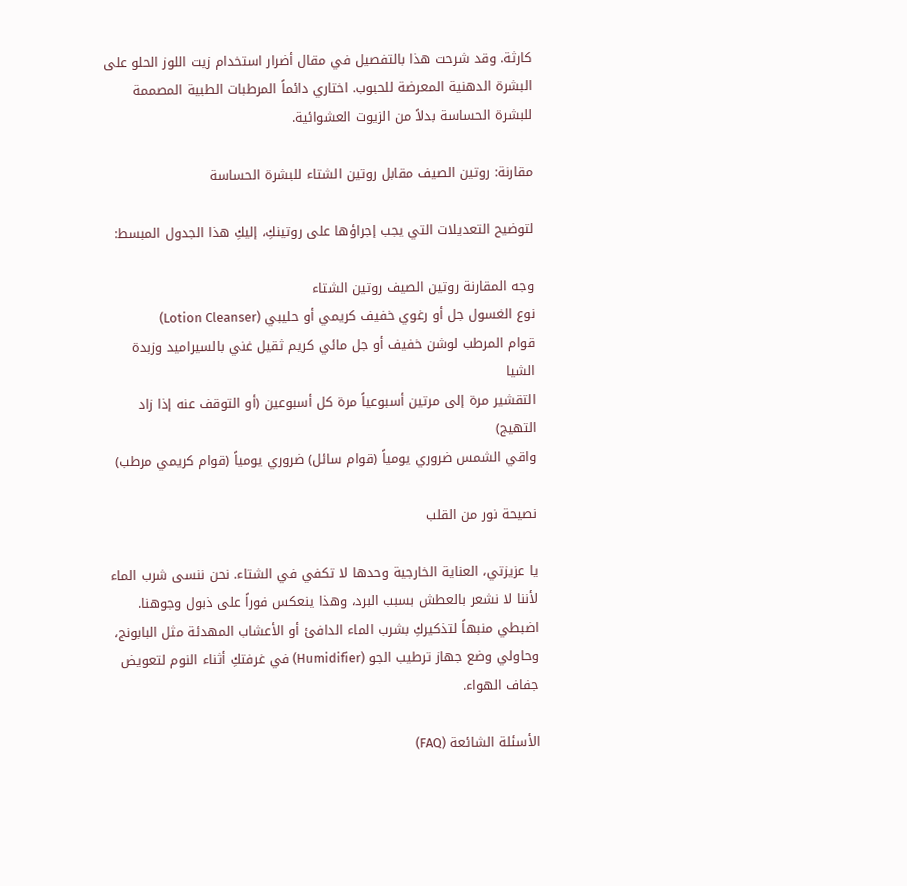كارثة. وقد شرحت هذا بالتفصيل في مقال أضرار استخدام زيت اللوز الحلو على البشرة الدهنية المعرضة للحبوب. اختاري دائماً المرطبات الطبية المصممة للبشرة الحساسة بدلاً من الزيوت العشوائية.

مقارنة: روتين الصيف مقابل روتين الشتاء للبشرة الحساسة

لتوضيح التعديلات التي يجب إجراؤها على روتينكِ، إليكِ هذا الجدول المبسط:

وجه المقارنة روتين الصيف روتين الشتاء
نوع الغسول جل أو رغوي خفيف كريمي أو حليبي (Lotion Cleanser)
قوام المرطب لوشن خفيف أو جل مائي كريم ثقيل غني بالسيراميد وزبدة الشيا
التقشير مرة إلى مرتين أسبوعياً مرة كل أسبوعين (أو التوقف عنه إذا زاد التهيج)
واقي الشمس ضروري يومياً (قوام سائل) ضروري يومياً (قوام كريمي مرطب)

نصيحة نور من القلب

يا عزيزتي، العناية الخارجية وحدها لا تكفي في الشتاء. نحن ننسى شرب الماء لأننا لا نشعر بالعطش بسبب البرد، وهذا ينعكس فوراً على ذبول وجوهنا. اضبطي منبهاً لتذكيركِ بشرب الماء الدافئ أو الأعشاب المهدئة مثل البابونج، وحاولي وضع جهاز ترطيب الجو (Humidifier) في غرفتكِ أثناء النوم لتعويض جفاف الهواء.

الأسئلة الشائعة (FAQ)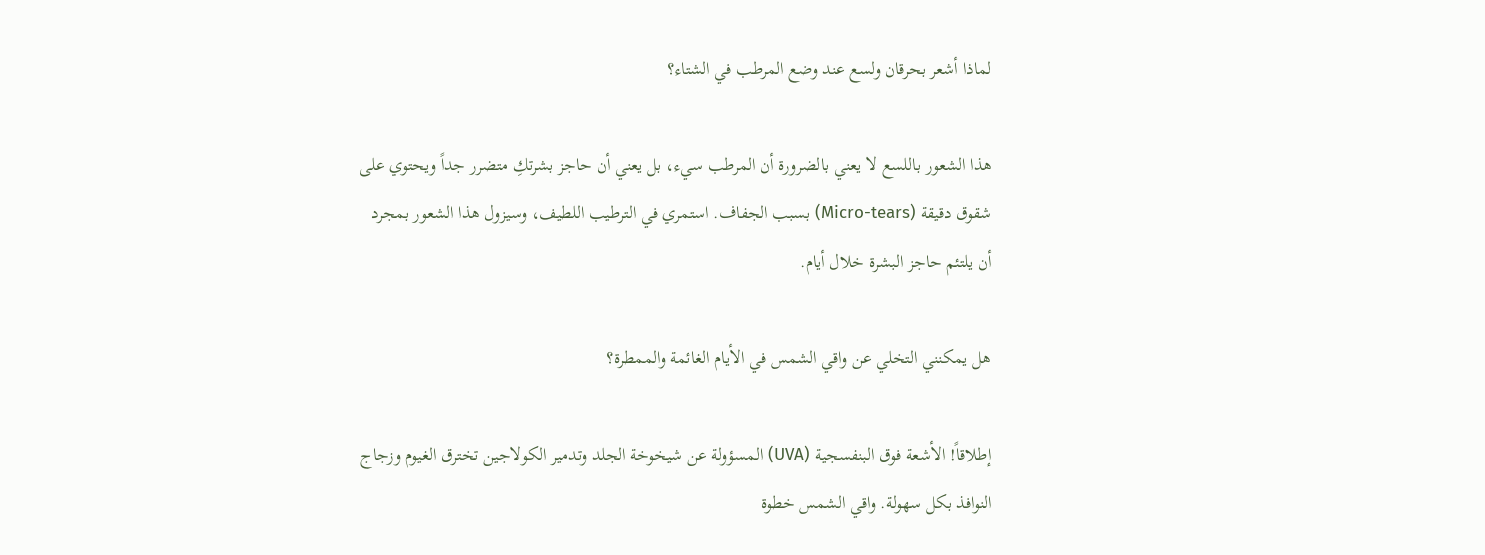لماذا أشعر بحرقان ولسع عند وضع المرطب في الشتاء؟

هذا الشعور باللسع لا يعني بالضرورة أن المرطب سيء، بل يعني أن حاجز بشرتكِ متضرر جداً ويحتوي على شقوق دقيقة (Micro-tears) بسبب الجفاف. استمري في الترطيب اللطيف، وسيزول هذا الشعور بمجرد أن يلتئم حاجز البشرة خلال أيام.

هل يمكنني التخلي عن واقي الشمس في الأيام الغائمة والممطرة؟

إطلاقاً! الأشعة فوق البنفسجية (UVA) المسؤولة عن شيخوخة الجلد وتدمير الكولاجين تخترق الغيوم وزجاج النوافذ بكل سهولة. واقي الشمس خطوة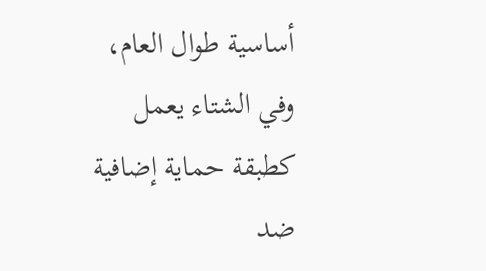أساسية طوال العام، وفي الشتاء يعمل كطبقة حماية إضافية ضد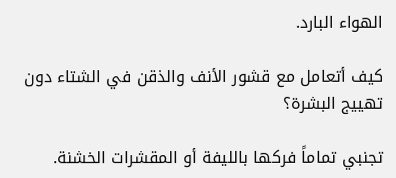الهواء البارد.

كيف أتعامل مع قشور الأنف والذقن في الشتاء دون تهييج البشرة؟

تجنبي تماماً فركها بالليفة أو المقشرات الخشنة.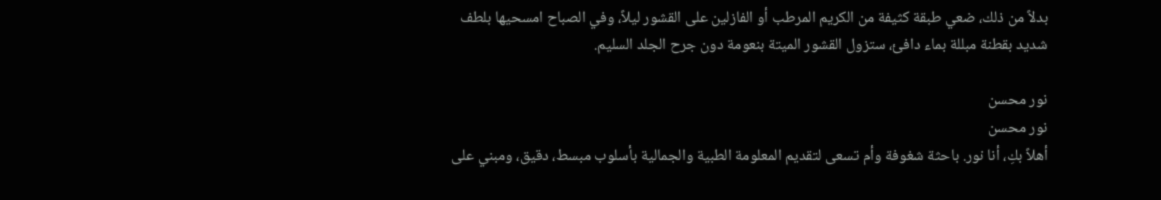بدلاً من ذلك، ضعي طبقة كثيفة من الكريم المرطب أو الفازلين على القشور ليلاً، وفي الصباح امسحيها بلطف شديد بقطنة مبللة بماء دافئ، ستزول القشور الميتة بنعومة دون جرح الجلد السليم.

نور محسن
نور محسن
أهلاً بكِ، أنا نور. باحثة شغوفة وأم تسعى لتقديم المعلومة الطبية والجمالية بأسلوب مبسط، دقيق، ومبني على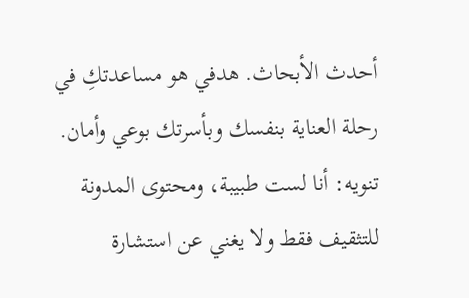أحدث الأبحاث. هدفي هو مساعدتكِ في رحلة العناية بنفسك وبأسرتك بوعي وأمان. تنويه: أنا لست طبيبة، ومحتوى المدونة للتثقيف فقط ولا يغني عن استشارة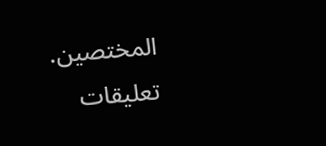المختصين.
تعليقات